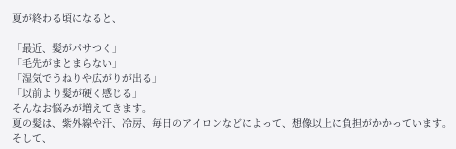夏が終わる頃になると、

「最近、髪がパサつく」
「毛先がまとまらない」
「湿気でうねりや広がりが出る」
「以前より髪が硬く感じる」
そんなお悩みが増えてきます。
夏の髪は、紫外線や汗、冷房、毎日のアイロンなどによって、想像以上に負担がかかっています。
そして、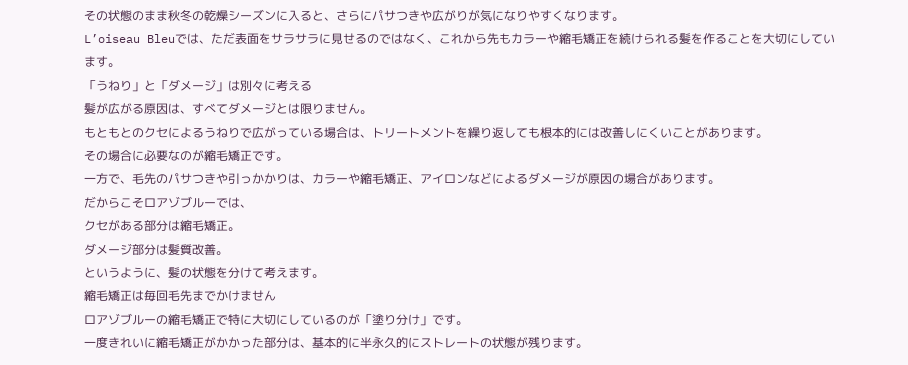その状態のまま秋冬の乾燥シーズンに入ると、さらにパサつきや広がりが気になりやすくなります。
L’oiseau Bleuでは、ただ表面をサラサラに見せるのではなく、これから先もカラーや縮毛矯正を続けられる髪を作ることを大切にしています。
「うねり」と「ダメージ」は別々に考える
髪が広がる原因は、すべてダメージとは限りません。
もともとのクセによるうねりで広がっている場合は、トリートメントを繰り返しても根本的には改善しにくいことがあります。
その場合に必要なのが縮毛矯正です。
一方で、毛先のパサつきや引っかかりは、カラーや縮毛矯正、アイロンなどによるダメージが原因の場合があります。
だからこそロアゾブルーでは、
クセがある部分は縮毛矯正。
ダメージ部分は髪質改善。
というように、髪の状態を分けて考えます。
縮毛矯正は毎回毛先までかけません
ロアゾブルーの縮毛矯正で特に大切にしているのが「塗り分け」です。
一度きれいに縮毛矯正がかかった部分は、基本的に半永久的にストレートの状態が残ります。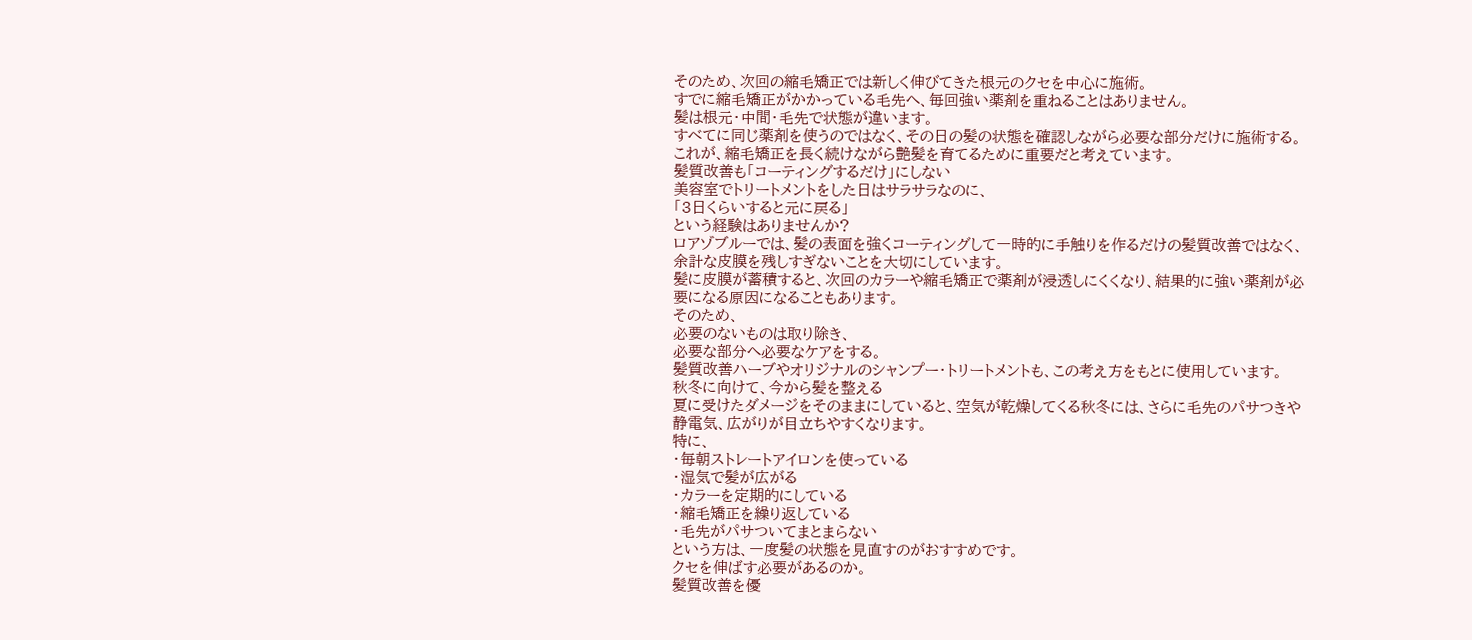そのため、次回の縮毛矯正では新しく伸びてきた根元のクセを中心に施術。
すでに縮毛矯正がかかっている毛先へ、毎回強い薬剤を重ねることはありません。
髪は根元・中間・毛先で状態が違います。
すべてに同じ薬剤を使うのではなく、その日の髪の状態を確認しながら必要な部分だけに施術する。
これが、縮毛矯正を長く続けながら艶髪を育てるために重要だと考えています。
髪質改善も「コーティングするだけ」にしない
美容室でトリートメントをした日はサラサラなのに、
「3日くらいすると元に戻る」
という経験はありませんか?
ロアゾブルーでは、髪の表面を強くコーティングして一時的に手触りを作るだけの髪質改善ではなく、余計な皮膜を残しすぎないことを大切にしています。
髪に皮膜が蓄積すると、次回のカラーや縮毛矯正で薬剤が浸透しにくくなり、結果的に強い薬剤が必要になる原因になることもあります。
そのため、
必要のないものは取り除き、
必要な部分へ必要なケアをする。
髪質改善ハーブやオリジナルのシャンプー・トリートメントも、この考え方をもとに使用しています。
秋冬に向けて、今から髪を整える
夏に受けたダメージをそのままにしていると、空気が乾燥してくる秋冬には、さらに毛先のパサつきや静電気、広がりが目立ちやすくなります。
特に、
・毎朝ストレートアイロンを使っている
・湿気で髪が広がる
・カラーを定期的にしている
・縮毛矯正を繰り返している
・毛先がパサついてまとまらない
という方は、一度髪の状態を見直すのがおすすめです。
クセを伸ばす必要があるのか。
髪質改善を優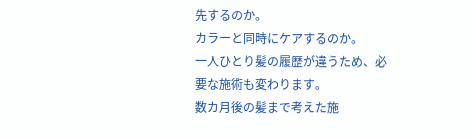先するのか。
カラーと同時にケアするのか。
一人ひとり髪の履歴が違うため、必要な施術も変わります。
数カ月後の髪まで考えた施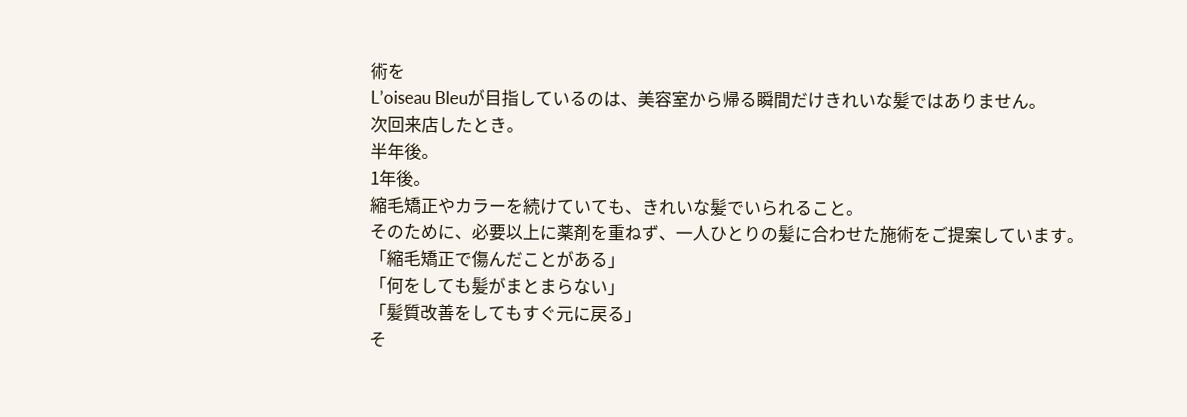術を
L’oiseau Bleuが目指しているのは、美容室から帰る瞬間だけきれいな髪ではありません。
次回来店したとき。
半年後。
1年後。
縮毛矯正やカラーを続けていても、きれいな髪でいられること。
そのために、必要以上に薬剤を重ねず、一人ひとりの髪に合わせた施術をご提案しています。
「縮毛矯正で傷んだことがある」
「何をしても髪がまとまらない」
「髪質改善をしてもすぐ元に戻る」
そ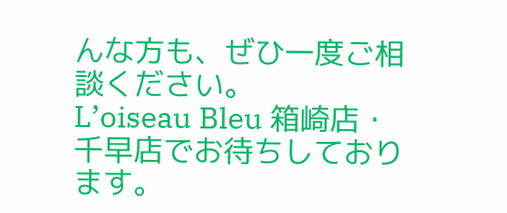んな方も、ぜひ一度ご相談ください。
L’oiseau Bleu 箱崎店・千早店でお待ちしております。